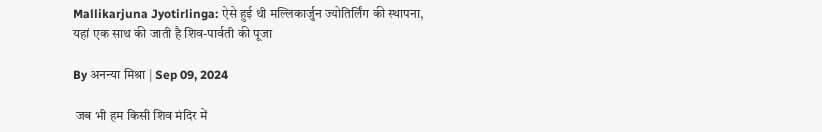Mallikarjuna Jyotirlinga: ऐसे हुई थी मल्लिकार्जुन ज्योतिर्लिंग की स्थापना, यहां एक साथ की जाती है शिव-पार्वती की पूजा

By अनन्या मिश्रा | Sep 09, 2024

 जब भी हम किसी शिव मंदिर में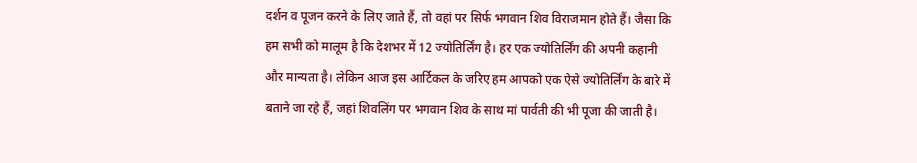दर्शन व पूजन करने के लिए जाते हैं, तो वहां पर सिर्फ भगवान शिव विराजमान होते हैं। जैसा कि हम सभी को मालूम है कि देशभर में 12 ज्योतिर्लिंग है। हर एक ज्योतिर्लिंग की अपनी कहानी और मान्यता है। लेकिन आज इस आर्टिकल के जरिए हम आपको एक ऐसे ज्योतिर्लिंग के बारे में बताने जा रहे हैं, जहां शिवलिंग पर भगवान शिव के साथ मां पार्वती की भी पूजा की जाती है।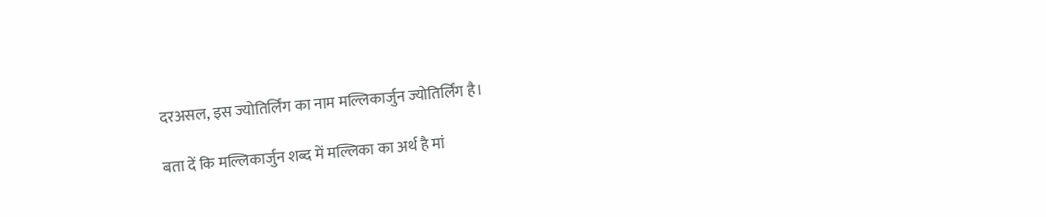दरअसल, इस ज्योतिर्लिंग का नाम मल्लिकार्जुन ज्योतिर्लिंग है।

बता दें कि मल्लिकार्जुन शब्द में मल्लिका का अर्थ है मां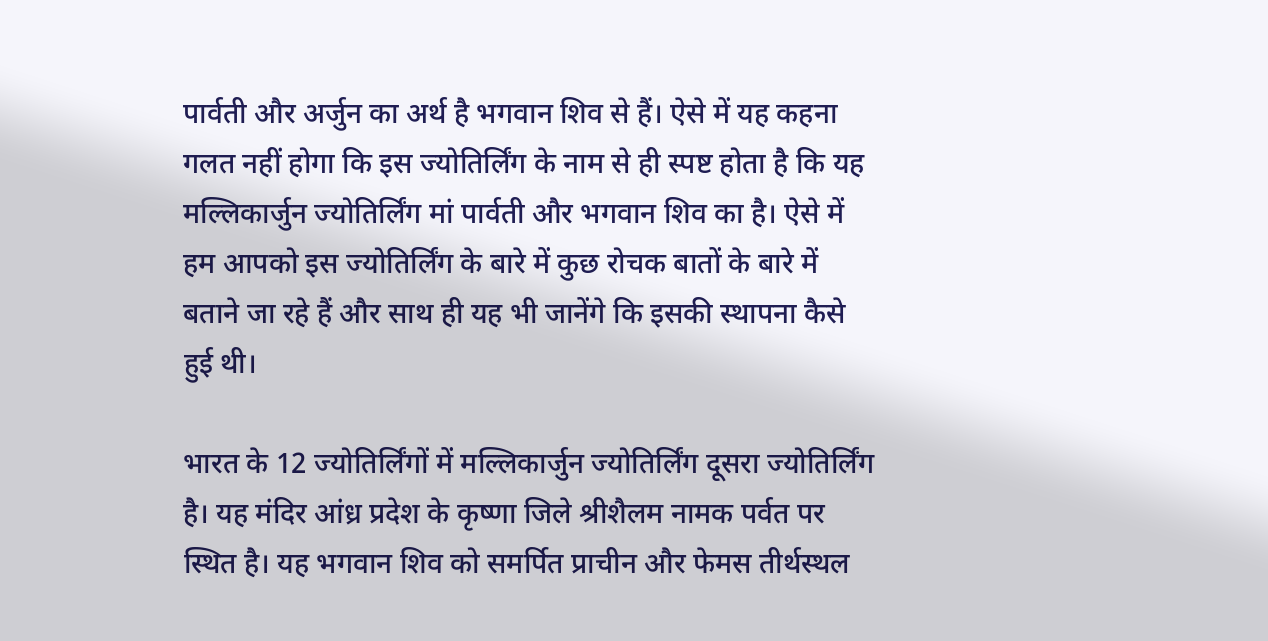पार्वती और अर्जुन का अर्थ है भगवान शिव से हैं। ऐसे में यह कहना गलत नहीं होगा कि इस ज्योतिर्लिंग के नाम से ही स्पष्ट होता है कि यह मल्लिकार्जुन ज्योतिर्लिंग मां पार्वती और भगवान शिव का है। ऐसे में हम आपको इस ज्योतिर्लिंग के बारे में कुछ रोचक बातों के बारे में बताने जा रहे हैं और साथ ही यह भी जानेंगे कि इसकी स्थापना कैसे हुई थी।

भारत के 12 ज्योतिर्लिंगों में मल्लिकार्जुन ज्योतिर्लिंग दूसरा ज्योतिर्लिंग है। यह मंदिर आंध्र प्रदेश के कृष्णा जिले श्रीशैलम नामक पर्वत पर स्थित है। यह भगवान शिव को समर्पित प्राचीन और फेमस तीर्थस्थल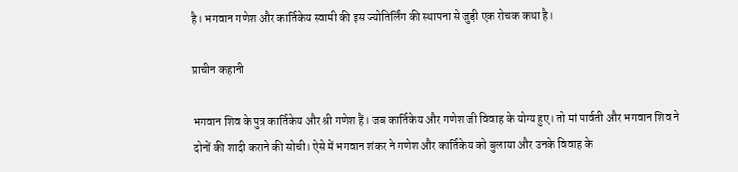है। भगवान गणेश और कार्तिकेय स्वामी की इस ज्योतिर्लिंग की स्थापना से जुड़ी एक रोचक कथा है।

प्राचीन कहानी

भगवान शिव के पुत्र कार्तिकेय और श्री गणेश हैं। जब कार्तिकेय और गणेश जी विवाह के योग्य हुए। तो मां पार्वती और भगवान शिव ने दोनों की शादी कराने की सोची। ऐसे में भगवान शंकर ने गणेश और कार्तिकेय को बुलाया और उनके विवाह के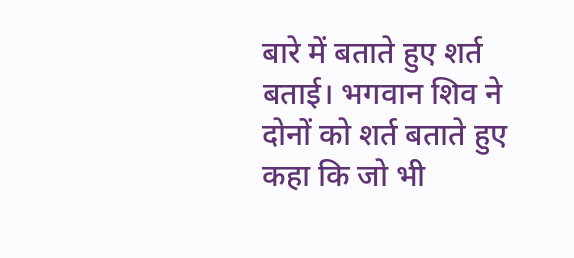बारे में बताते हुए शर्त बताई। भगवान शिव ने दोनों को शर्त बताते हुए कहा कि जो भी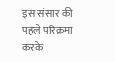इस संसार की पहले परिक्रमा करके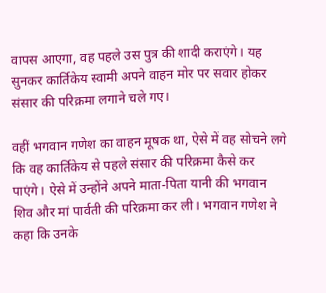वापस आएगा, वह पहले उस पुत्र की शादी कराएंगे। यह सुनकर कार्तिकेय स्वामी अपने वाहन मोर पर सवार होकर संसार की परिक्रमा लगाने चले गए।

वहीं भगवान गणेश का वाहन मूषक था, ऐसे में वह सोचने लगे कि वह कार्तिकेय से पहले संसार की परिक्रमा कैसे कर पाएंगे। ऐसे में उन्होंने अपने माता-पिता यानी की भगवान शिव और मां पार्वती की परिक्रमा कर ली। भगवान गणेश ने कहा कि उनके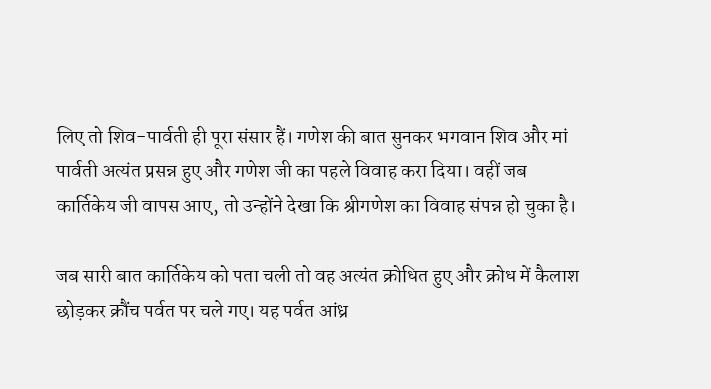लिए तो शिव-पार्वती ही पूरा संसार हैं। गणेश की बात सुनकर भगवान शिव और मां पार्वती अत्यंत प्रसन्न हुए और गणेश जी का पहले विवाह करा दिया। वहीं जब कार्तिकेय जी वापस आए, तो उन्होंने देखा कि श्रीगणेश का विवाह संपन्न हो चुका है।

जब सारी बात कार्तिकेय को पता चली तो वह अत्यंत क्रोधित हुए और क्रोध में कैलाश छोड़कर क्रौंच पर्वत पर चले गए। यह पर्वत आंध्र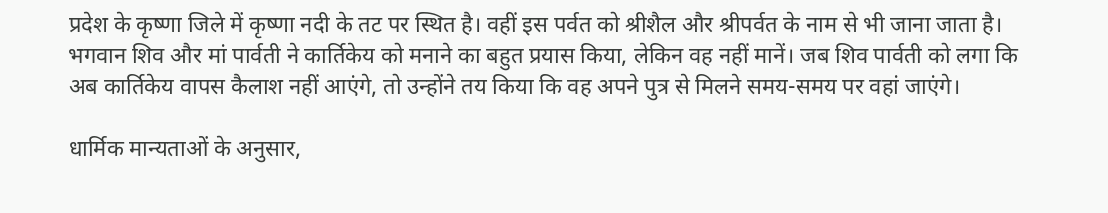प्रदेश के कृष्णा जिले में कृष्णा नदी के तट पर स्थित है। वहीं इस पर्वत को श्रीशैल और श्रीपर्वत के नाम से भी जाना जाता है। भगवान शिव और मां पार्वती ने कार्तिकेय को मनाने का बहुत प्रयास किया, लेकिन वह नहीं मानें। जब शिव पार्वती को लगा कि अब कार्तिकेय वापस कैलाश नहीं आएंगे, तो उन्होंने तय किया कि वह अपने पुत्र से मिलने समय-समय पर वहां जाएंगे।

धार्मिक मान्यताओं के अनुसार,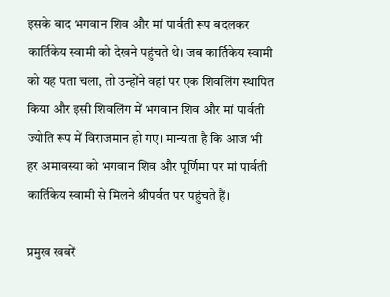इसके बाद भगवान शिव और मां पार्वती रूप बदलकर कार्तिकेय स्वामी को देखने पहुंचते थे। जब कार्तिकेय स्वामी को यह पता चला, तो उन्होंने वहां पर एक शिवलिंग स्थापित किया और इसी शिवलिंग में भगवान शिव और मां पार्वती ज्योति रूप में विराजमान हो गए। मान्यता है कि आज भी हर अमावस्या को भगवान शिव और पूर्णिमा पर मां पार्वती कार्तिकेय स्वामी से मिलने श्रीपर्वत पर पहुंचते हैं।

प्रमुख खबरें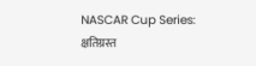NASCAR Cup Series: क्षतिग्रस्त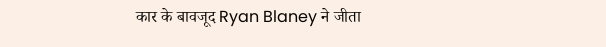कार के बावजूद Ryan Blaney ने जीता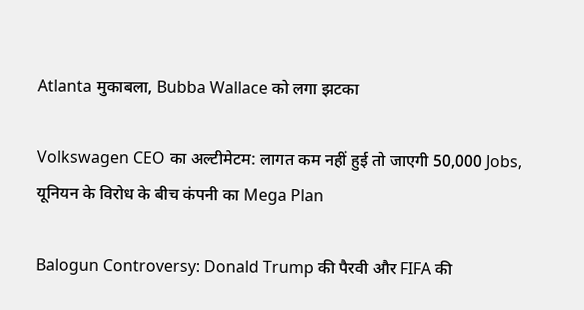Atlanta मुकाबला, Bubba Wallace को लगा झटका

Volkswagen CEO का अल्टीमेटम: लागत कम नहीं हुई तो जाएगी 50,000 Jobs, यूनियन के विरोध के बीच कंपनी का Mega Plan

Balogun Controversy: Donald Trump की पैरवी और FIFA की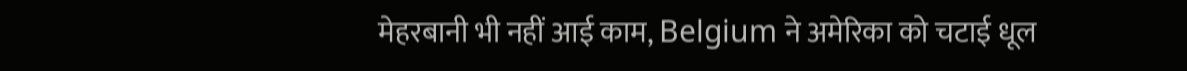मेहरबानी भी नहीं आई काम, Belgium ने अमेरिका को चटाई धूल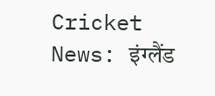Cricket News: इंग्लैंड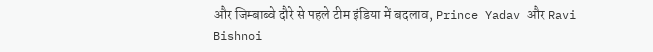और जिम्बाब्वे दौरे से पहले टीम इंडिया में बदलाव, Prince Yadav और Ravi Bishnoi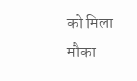को मिला मौका